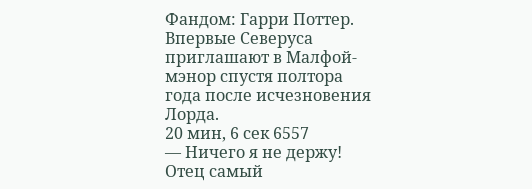Фандом: Гарри Поттер. Впервые Северуса приглашают в Малфой-мэнор спустя полтора года после исчезновения Лорда.
20 мин, 6 сек 6557
— Ничего я не держу! Отец самый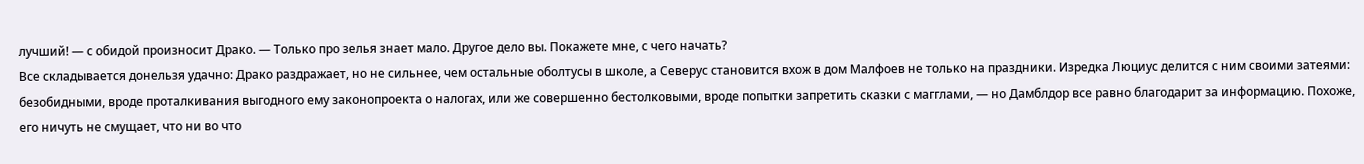лучший! — с обидой произносит Драко. — Только про зелья знает мало. Другое дело вы. Покажете мне, с чего начать?
Все складывается донельзя удачно: Драко раздражает, но не сильнее, чем остальные оболтусы в школе, а Северус становится вхож в дом Малфоев не только на праздники. Изредка Люциус делится с ним своими затеями: безобидными, вроде проталкивания выгодного ему законопроекта о налогах, или же совершенно бестолковыми, вроде попытки запретить сказки с магглами, — но Дамблдор все равно благодарит за информацию. Похоже, его ничуть не смущает, что ни во что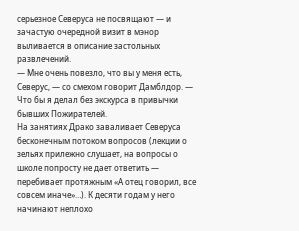серьезное Северуса не посвящают — и зачастую очередной визит в мэнор выливается в описание застольных развлечений.
— Мне очень повезло, что вы у меня есть, Северус, — со смехом говорит Дамблдор. — Что бы я делал без экскурса в привычки бывших Пожирателей.
На занятиях Драко заваливает Северуса бесконечным потоком вопросов (лекции о зельях прилежно слушает, на вопросы о школе попросту не дает ответить — перебивает протяжным «А отец говорил, все совсем иначе»…). К десяти годам у него начинают неплохо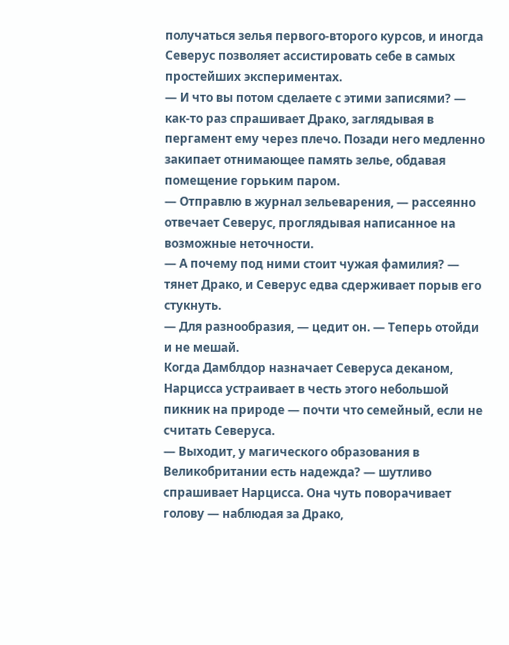получаться зелья первого-второго курсов, и иногда Северус позволяет ассистировать себе в самых простейших экспериментах.
— И что вы потом сделаете с этими записями? — как-то раз спрашивает Драко, заглядывая в пергамент ему через плечо. Позади него медленно закипает отнимающее память зелье, обдавая помещение горьким паром.
— Отправлю в журнал зельеварения, — рассеянно отвечает Северус, проглядывая написанное на возможные неточности.
— А почему под ними стоит чужая фамилия? — тянет Драко, и Северус едва сдерживает порыв его стукнуть.
— Для разнообразия, — цедит он. — Теперь отойди и не мешай.
Когда Дамблдор назначает Северуса деканом, Нарцисса устраивает в честь этого небольшой пикник на природе — почти что семейный, если не считать Северуса.
— Выходит, у магического образования в Великобритании есть надежда? — шутливо спрашивает Нарцисса. Она чуть поворачивает голову — наблюдая за Драко,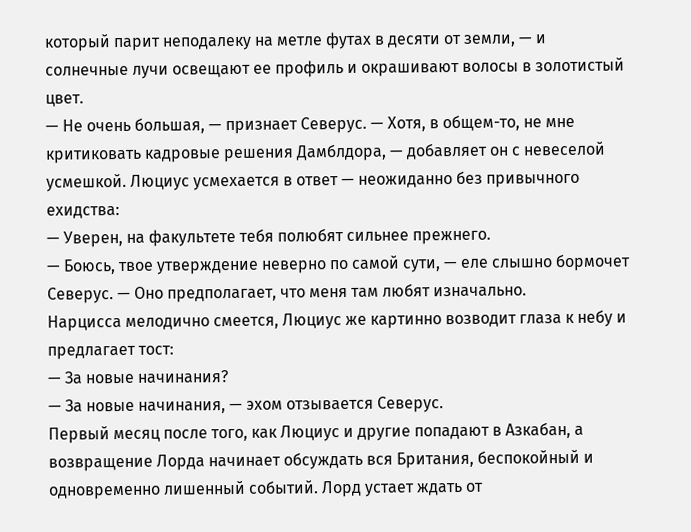который парит неподалеку на метле футах в десяти от земли, — и солнечные лучи освещают ее профиль и окрашивают волосы в золотистый цвет.
— Не очень большая, — признает Северус. — Хотя, в общем-то, не мне критиковать кадровые решения Дамблдора, — добавляет он с невеселой усмешкой. Люциус усмехается в ответ — неожиданно без привычного ехидства:
— Уверен, на факультете тебя полюбят сильнее прежнего.
— Боюсь, твое утверждение неверно по самой сути, — еле слышно бормочет Северус. — Оно предполагает, что меня там любят изначально.
Нарцисса мелодично смеется, Люциус же картинно возводит глаза к небу и предлагает тост:
— За новые начинания?
— За новые начинания, — эхом отзывается Северус.
Первый месяц после того, как Люциус и другие попадают в Азкабан, а возвращение Лорда начинает обсуждать вся Британия, беспокойный и одновременно лишенный событий. Лорд устает ждать от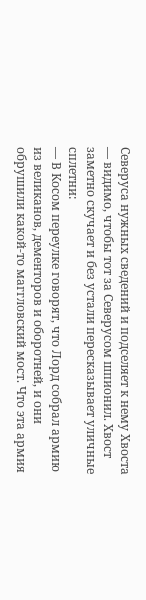Северуса нужных сведений и подселяет к нему Хвоста — видимо, чтобы тот за Северусом шпионил. Хвост заметно скучает и без устали пересказывает уличные сплетни:
— В Косом переулке говорят, что Лорд собрал армию из великанов, дементоров и оборотней, и они обрушили какой-то маггловский мост. Что эта армия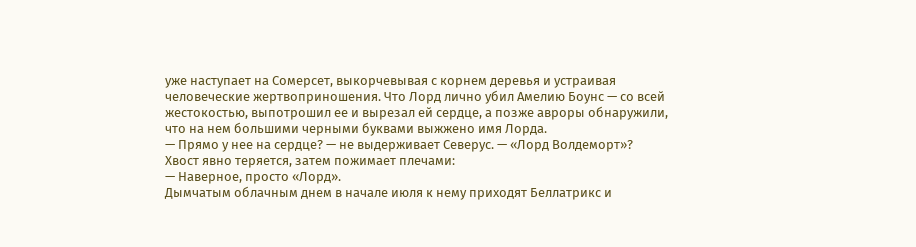уже наступает на Сомерсет, выкорчевывая с корнем деревья и устраивая человеческие жертвоприношения. Что Лорд лично убил Амелию Боунс — со всей жестокостью, выпотрошил ее и вырезал ей сердце, а позже авроры обнаружили, что на нем большими черными буквами выжжено имя Лорда.
— Прямо у нее на сердце? — не выдерживает Северус. — «Лорд Волдеморт»?
Хвост явно теряется, затем пожимает плечами:
— Наверное, просто «Лорд».
Дымчатым облачным днем в начале июля к нему приходят Беллатрикс и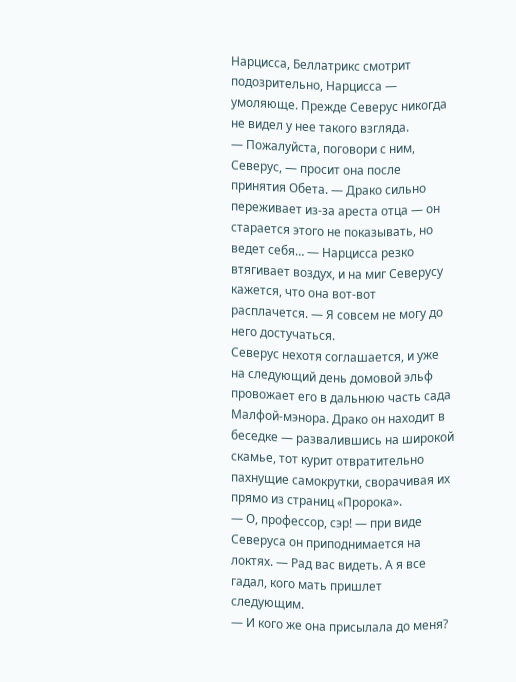Нарцисса, Беллатрикс смотрит подозрительно, Нарцисса — умоляюще. Прежде Северус никогда не видел у нее такого взгляда.
— Пожалуйста, поговори с ним, Северус, — просит она после принятия Обета. — Драко сильно переживает из-за ареста отца — он старается этого не показывать, но ведет себя… — Нарцисса резко втягивает воздух, и на миг Северусу кажется, что она вот-вот расплачется. — Я совсем не могу до него достучаться.
Северус нехотя соглашается, и уже на следующий день домовой эльф провожает его в дальнюю часть сада Малфой-мэнора. Драко он находит в беседке — развалившись на широкой скамье, тот курит отвратительно пахнущие самокрутки, сворачивая их прямо из страниц «Пророка».
— О, профессор, сэр! — при виде Северуса он приподнимается на локтях. — Рад вас видеть. А я все гадал, кого мать пришлет следующим.
— И кого же она присылала до меня?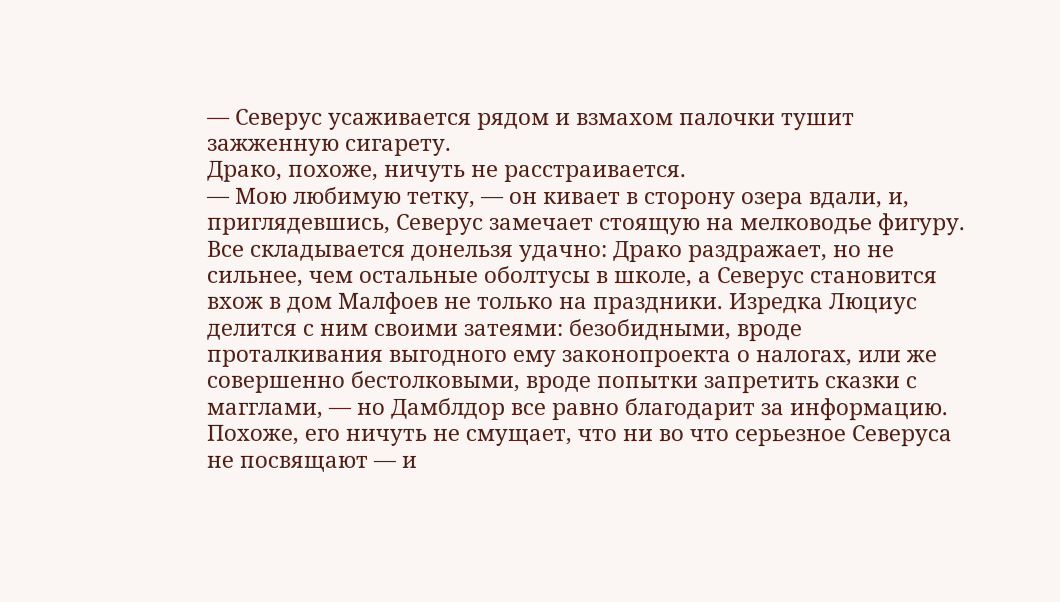— Северус усаживается рядом и взмахом палочки тушит зажженную сигарету.
Драко, похоже, ничуть не расстраивается.
— Мою любимую тетку, — он кивает в сторону озера вдали, и, приглядевшись, Северус замечает стоящую на мелководье фигуру.
Все складывается донельзя удачно: Драко раздражает, но не сильнее, чем остальные оболтусы в школе, а Северус становится вхож в дом Малфоев не только на праздники. Изредка Люциус делится с ним своими затеями: безобидными, вроде проталкивания выгодного ему законопроекта о налогах, или же совершенно бестолковыми, вроде попытки запретить сказки с магглами, — но Дамблдор все равно благодарит за информацию. Похоже, его ничуть не смущает, что ни во что серьезное Северуса не посвящают — и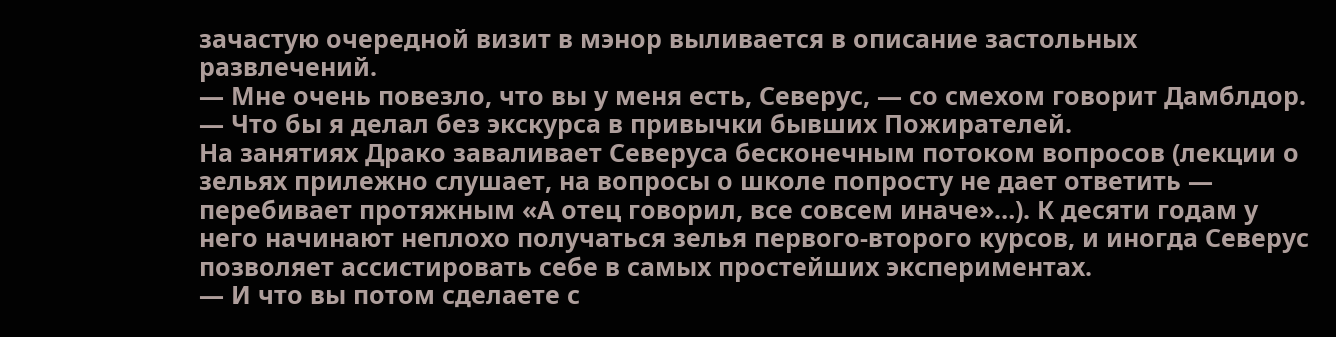зачастую очередной визит в мэнор выливается в описание застольных развлечений.
— Мне очень повезло, что вы у меня есть, Северус, — со смехом говорит Дамблдор. — Что бы я делал без экскурса в привычки бывших Пожирателей.
На занятиях Драко заваливает Северуса бесконечным потоком вопросов (лекции о зельях прилежно слушает, на вопросы о школе попросту не дает ответить — перебивает протяжным «А отец говорил, все совсем иначе»…). К десяти годам у него начинают неплохо получаться зелья первого-второго курсов, и иногда Северус позволяет ассистировать себе в самых простейших экспериментах.
— И что вы потом сделаете с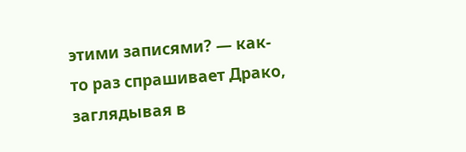этими записями? — как-то раз спрашивает Драко, заглядывая в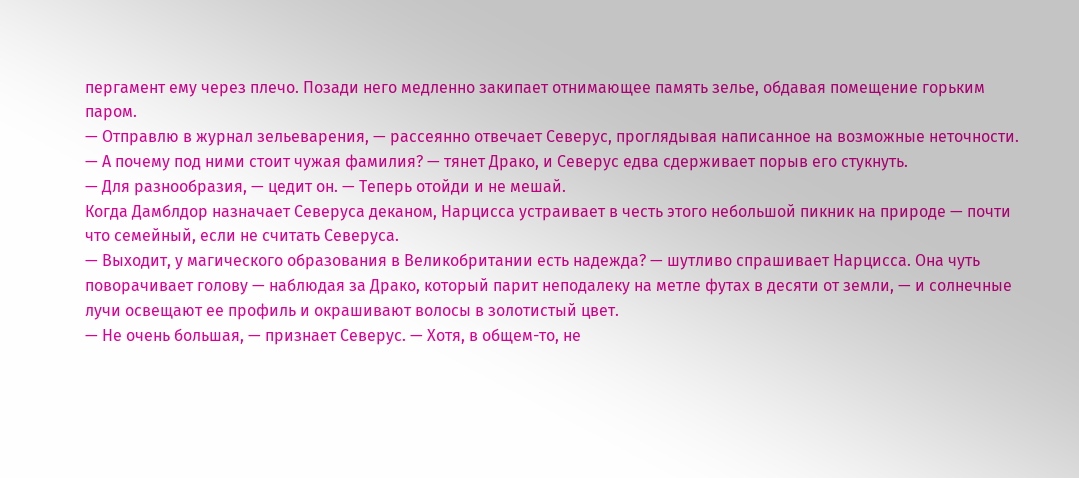пергамент ему через плечо. Позади него медленно закипает отнимающее память зелье, обдавая помещение горьким паром.
— Отправлю в журнал зельеварения, — рассеянно отвечает Северус, проглядывая написанное на возможные неточности.
— А почему под ними стоит чужая фамилия? — тянет Драко, и Северус едва сдерживает порыв его стукнуть.
— Для разнообразия, — цедит он. — Теперь отойди и не мешай.
Когда Дамблдор назначает Северуса деканом, Нарцисса устраивает в честь этого небольшой пикник на природе — почти что семейный, если не считать Северуса.
— Выходит, у магического образования в Великобритании есть надежда? — шутливо спрашивает Нарцисса. Она чуть поворачивает голову — наблюдая за Драко, который парит неподалеку на метле футах в десяти от земли, — и солнечные лучи освещают ее профиль и окрашивают волосы в золотистый цвет.
— Не очень большая, — признает Северус. — Хотя, в общем-то, не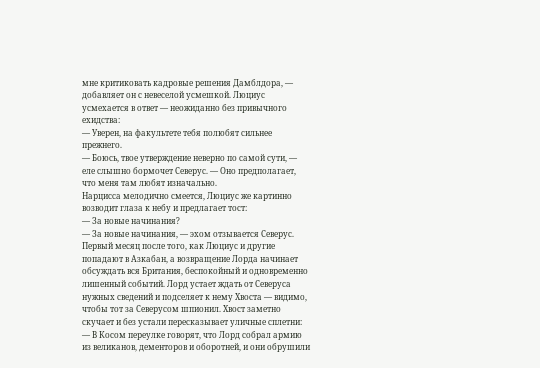мне критиковать кадровые решения Дамблдора, — добавляет он с невеселой усмешкой. Люциус усмехается в ответ — неожиданно без привычного ехидства:
— Уверен, на факультете тебя полюбят сильнее прежнего.
— Боюсь, твое утверждение неверно по самой сути, — еле слышно бормочет Северус. — Оно предполагает, что меня там любят изначально.
Нарцисса мелодично смеется, Люциус же картинно возводит глаза к небу и предлагает тост:
— За новые начинания?
— За новые начинания, — эхом отзывается Северус.
Первый месяц после того, как Люциус и другие попадают в Азкабан, а возвращение Лорда начинает обсуждать вся Британия, беспокойный и одновременно лишенный событий. Лорд устает ждать от Северуса нужных сведений и подселяет к нему Хвоста — видимо, чтобы тот за Северусом шпионил. Хвост заметно скучает и без устали пересказывает уличные сплетни:
— В Косом переулке говорят, что Лорд собрал армию из великанов, дементоров и оборотней, и они обрушили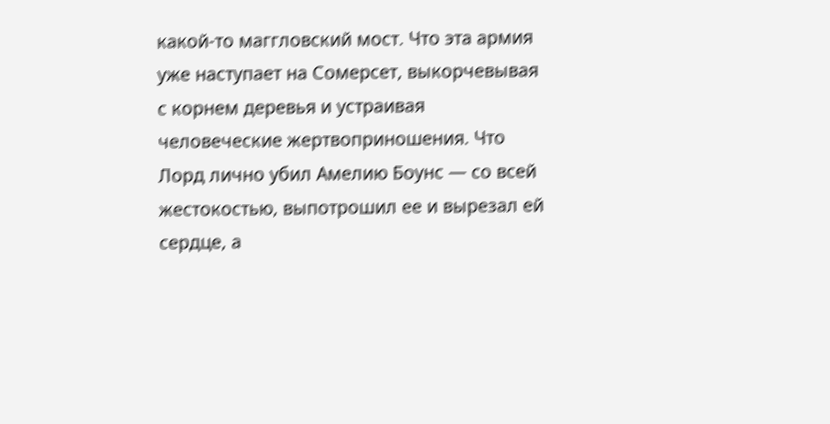какой-то маггловский мост. Что эта армия уже наступает на Сомерсет, выкорчевывая с корнем деревья и устраивая человеческие жертвоприношения. Что Лорд лично убил Амелию Боунс — со всей жестокостью, выпотрошил ее и вырезал ей сердце, а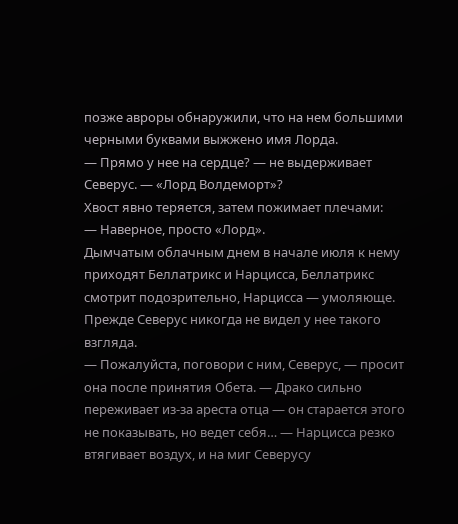позже авроры обнаружили, что на нем большими черными буквами выжжено имя Лорда.
— Прямо у нее на сердце? — не выдерживает Северус. — «Лорд Волдеморт»?
Хвост явно теряется, затем пожимает плечами:
— Наверное, просто «Лорд».
Дымчатым облачным днем в начале июля к нему приходят Беллатрикс и Нарцисса, Беллатрикс смотрит подозрительно, Нарцисса — умоляюще. Прежде Северус никогда не видел у нее такого взгляда.
— Пожалуйста, поговори с ним, Северус, — просит она после принятия Обета. — Драко сильно переживает из-за ареста отца — он старается этого не показывать, но ведет себя… — Нарцисса резко втягивает воздух, и на миг Северусу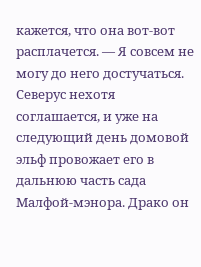кажется, что она вот-вот расплачется. — Я совсем не могу до него достучаться.
Северус нехотя соглашается, и уже на следующий день домовой эльф провожает его в дальнюю часть сада Малфой-мэнора. Драко он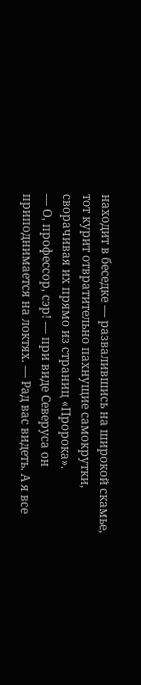находит в беседке — развалившись на широкой скамье, тот курит отвратительно пахнущие самокрутки, сворачивая их прямо из страниц «Пророка».
— О, профессор, сэр! — при виде Северуса он приподнимается на локтях. — Рад вас видеть. А я все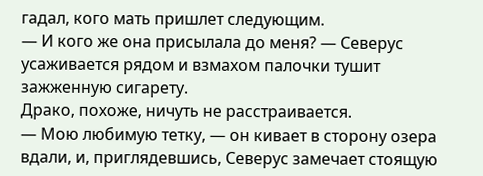гадал, кого мать пришлет следующим.
— И кого же она присылала до меня? — Северус усаживается рядом и взмахом палочки тушит зажженную сигарету.
Драко, похоже, ничуть не расстраивается.
— Мою любимую тетку, — он кивает в сторону озера вдали, и, приглядевшись, Северус замечает стоящую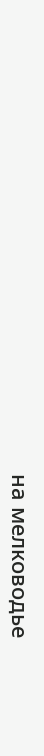на мелководье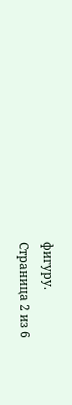фигуру.
Страница 2 из 6